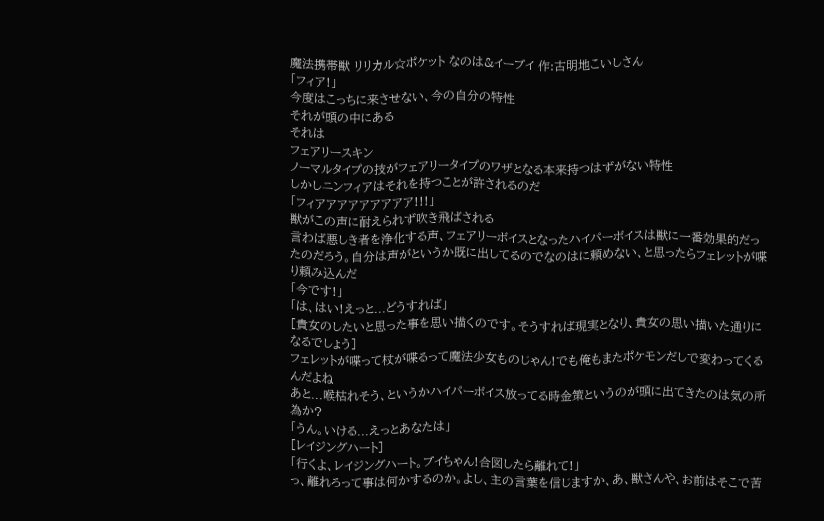魔法携帯獣 リリカル☆ポケット なのは&イーブイ 作:古明地こいしさん
「フィア!」
今度はこっちに来させない、今の自分の特性
それが頭の中にある
それは
フェアリースキン
ノーマルタイプの技がフェアリータイプのワザとなる本来持つはずがない特性
しかしニンフィアはそれを持つことが許されるのだ
「フィアアアアアアアアア!!!」
獣がこの声に耐えられず吹き飛ばされる
言わば悪しき者を浄化する声、フェアリーボイスとなったハイパーボイスは獣に一番効果的だったのだろう。自分は声がというか既に出してるのでなのはに頼めない、と思ったらフェレットが喋り頼み込んだ
「今です!」
「は、はい!えっと...どうすれば」
[貴女のしたいと思った事を思い描くのです。そうすれば現実となり、貴女の思い描いた通りになるでしょう]
フェレットが喋って杖が喋るって魔法少女ものじゃん!でも俺もまたポケモンだしで変わってくるんだよね
あと...喉枯れそう、というかハイパーボイス放ってる時金策というのが頭に出てきたのは気の所為か?
「うん。いける...えっとあなたは」
[レイジングハート]
「行くよ、レイジングハート。ブイちゃん!合図したら離れて!」
っ、離れろって事は何かするのか。よし、主の言葉を信じますか、あ、獣さんや、お前はそこで苦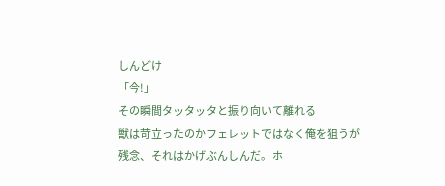しんどけ
「今!」
その瞬間タッタッタと振り向いて離れる
獣は苛立ったのかフェレットではなく俺を狙うが
残念、それはかげぶんしんだ。ホ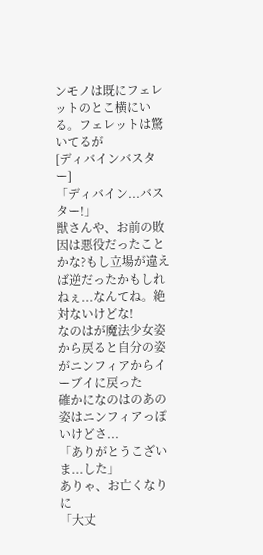ンモノは既にフェレットのとこ横にいる。フェレットは驚いてるが
[ディバインバスター]
「ディバイン...バスター!」
獣さんや、お前の敗因は悪役だったことかな?もし立場が違えば逆だったかもしれねぇ...なんてね。絶対ないけどな!
なのはが魔法少女姿から戻ると自分の姿がニンフィアからイーブイに戻った
確かになのはのあの姿はニンフィアっぽいけどさ...
「ありがとうこざいま...した」
ありゃ、お亡くなりに
「大丈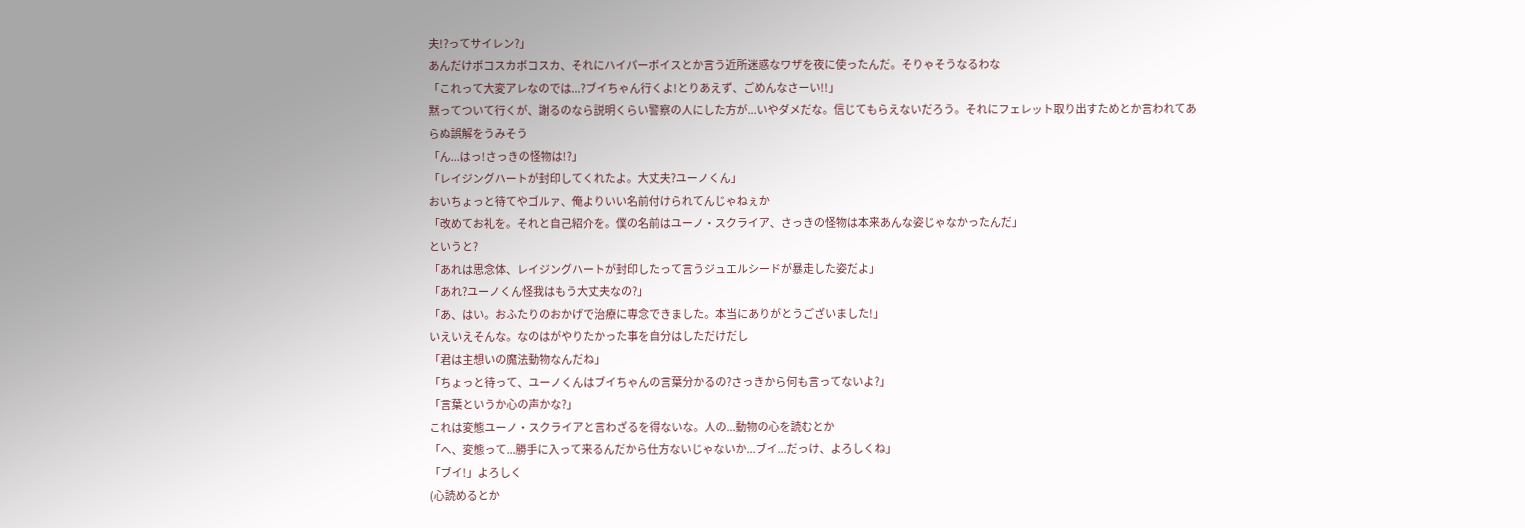夫!?ってサイレン?」
あんだけボコスカボコスカ、それにハイパーボイスとか言う近所迷惑なワザを夜に使ったんだ。そりゃそうなるわな
「これって大変アレなのでは...?ブイちゃん行くよ!とりあえず、ごめんなさーい!!」
黙ってついて行くが、謝るのなら説明くらい警察の人にした方が...いやダメだな。信じてもらえないだろう。それにフェレット取り出すためとか言われてあらぬ誤解をうみそう
「ん...はっ!さっきの怪物は!?」
「レイジングハートが封印してくれたよ。大丈夫?ユーノくん」
おいちょっと待てやゴルァ、俺よりいい名前付けられてんじゃねぇか
「改めてお礼を。それと自己紹介を。僕の名前はユーノ・スクライア、さっきの怪物は本来あんな姿じゃなかったんだ」
というと?
「あれは思念体、レイジングハートが封印したって言うジュエルシードが暴走した姿だよ」
「あれ?ユーノくん怪我はもう大丈夫なの?」
「あ、はい。おふたりのおかげで治療に専念できました。本当にありがとうございました!」
いえいえそんな。なのはがやりたかった事を自分はしただけだし
「君は主想いの魔法動物なんだね」
「ちょっと待って、ユーノくんはブイちゃんの言葉分かるの?さっきから何も言ってないよ?」
「言葉というか心の声かな?」
これは変態ユーノ・スクライアと言わざるを得ないな。人の...動物の心を読むとか
「へ、変態って...勝手に入って来るんだから仕方ないじゃないか...ブイ...だっけ、よろしくね」
「ブイ!」よろしく
(心読めるとか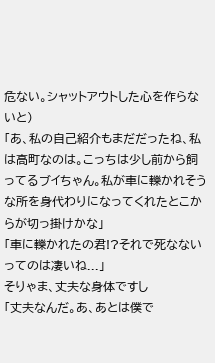危ない。シャットアウトした心を作らないと)
「あ、私の自己紹介もまだだったね、私は高町なのは。こっちは少し前から飼ってるブイちゃん。私が車に轢かれそうな所を身代わりになってくれたとこからが切っ掛けかな」
「車に轢かれたの君!?それで死なないってのは凄いね...」
そりゃま、丈夫な身体ですし
「丈夫なんだ。あ、あとは僕で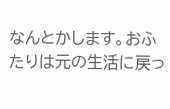なんとかします。おふたりは元の生活に戻っ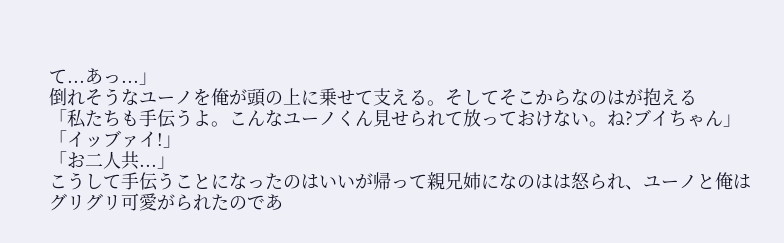て...あっ...」
倒れそうなユーノを俺が頭の上に乗せて支える。そしてそこからなのはが抱える
「私たちも手伝うよ。こんなユーノくん見せられて放っておけない。ね?ブイちゃん」
「イッブァイ!」
「お二人共...」
こうして手伝うことになったのはいいが帰って親兄姉になのはは怒られ、ユーノと俺はグリグリ可愛がられたのであ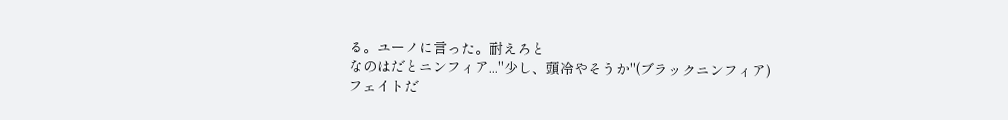る。ユーノに言った。耐えろと
なのはだとニンフィア..."少し、頭冷やそうか"(ブラックニンフィア)
フェイトだ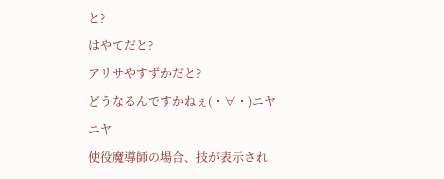と?
はやてだと?
アリサやすずかだと?
どうなるんですかねぇ(・∀・)ニヤニヤ
使役魔導師の場合、技が表示され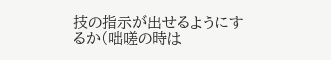技の指示が出せるようにするか(咄嗟の時は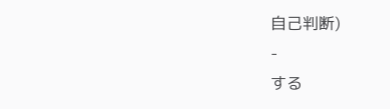自己判断)
-
する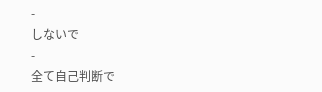-
しないで
-
全て自己判断で